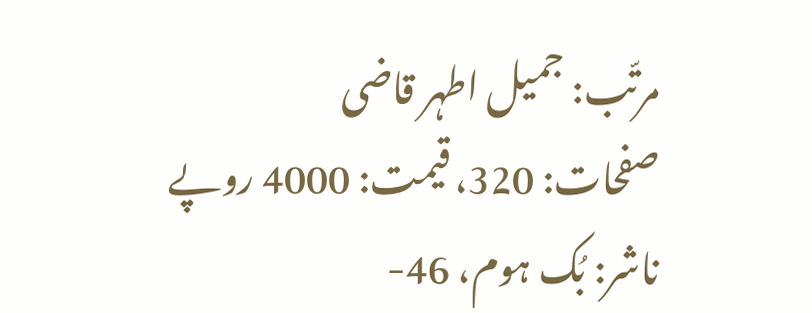مرتّب: جمیل اطہر قاضی
صفحات: 320، قیمت: 4000 روپے
ناشر: بُک ہوم، 46-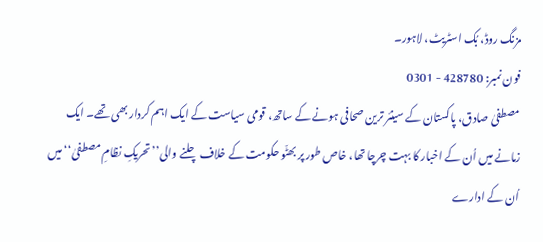مزنگ روڈ، بُک اسٹریٹ، لاہور۔
فون نمبر: 428780 - 0301
مصطفیٰ صادق، پاکستان کے سینئر ترین صحافی ہونے کے ساتھ، قومی سیاست کے ایک اہم کردار بھی تھے۔ ایک زمانے میں اُن کے اخبار کا بہت چرچا تھا، خاص طور پر بھٹّو حکومت کے خلاف چلنے والی’’تحریکِ نظامِ مصطفیٰ‘‘ میں اُن کے ادارے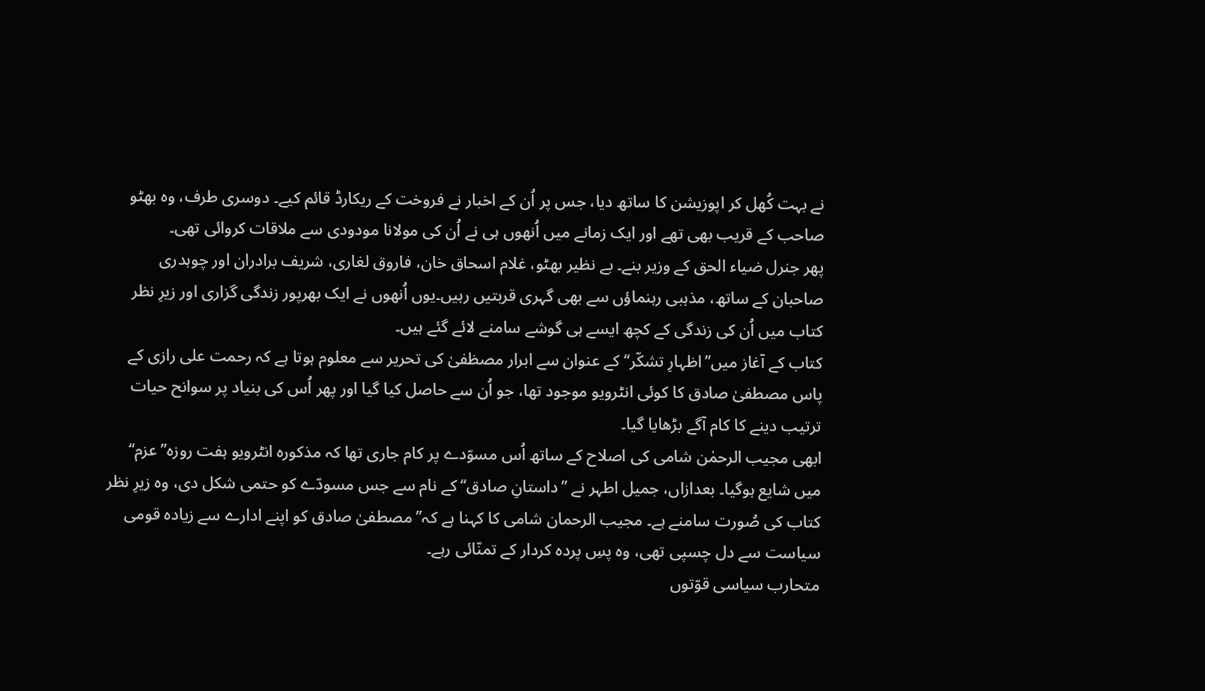نے بہت کُھل کر اپوزیشن کا ساتھ دیا، جس پر اُن کے اخبار نے فروخت کے ریکارڈ قائم کیے۔ دوسری طرف، وہ بھٹو صاحب کے قریب بھی تھے اور ایک زمانے میں اُنھوں ہی نے اُن کی مولانا مودودی سے ملاقات کروائی تھی۔
پھر جنرل ضیاء الحق کے وزیر بنے۔ بے نظیر بھٹو، غلام اسحاق خان، فاروق لغاری، شریف برادران اور چوہدری صاحبان کے ساتھ، مذہبی رہنماؤں سے بھی گہری قربتیں رہیں۔یوں اُنھوں نے ایک بھرپور زندگی گزاری اور زیرِ نظر کتاب میں اُن کی زندگی کے کچھ ایسے ہی گوشے سامنے لائے گئے ہیں۔
کتاب کے آغاز میں’’اظہارِ تشکّر‘‘ کے عنوان سے ابرار مصظفیٰ کی تحریر سے معلوم ہوتا ہے کہ رحمت علی رازی کے پاس مصطفیٰ صادق کا کوئی انٹرویو موجود تھا، جو اُن سے حاصل کیا گیا اور پھر اُس کی بنیاد پر سوانح حیات ترتیب دینے کا کام آگے بڑھایا گیا۔
ابھی مجیب الرحمٰن شامی کی اصلاح کے ساتھ اُس مسوّدے پر کام جاری تھا کہ مذکورہ انٹرویو ہفت روزہ’’عزم‘‘ میں شایع ہوگیا۔ بعدازاں، جمیل اطہر نے ’’داستانِ صادق‘‘ کے نام سے جس مسودّے کو حتمی شکل دی، وہ زیرِ نظر کتاب کی صُورت سامنے ہے۔ مجیب الرحمان شامی کا کہنا ہے کہ’’ مصطفیٰ صادق کو اپنے ادارے سے زیادہ قومی سیاست سے دل چسپی تھی، وہ پسِ پردہ کردار کے تمنّائی رہے۔
متحارب سیاسی قوّتوں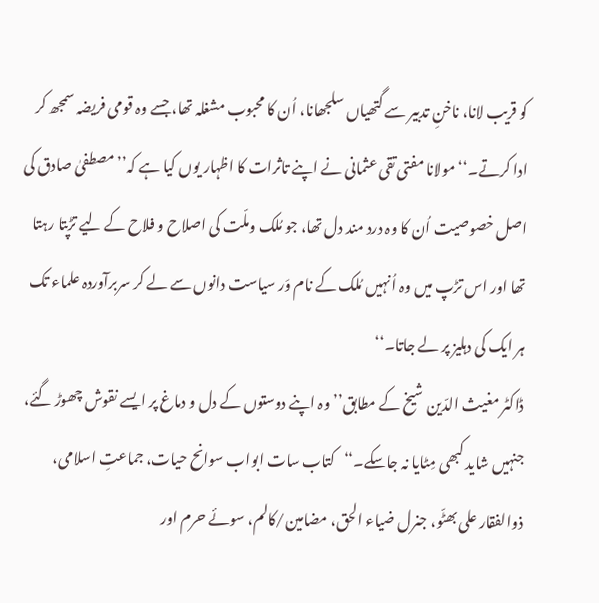کو قریب لانا، ناخنِ تدبیر سے گتھیاں سلجھانا، اُن کا محبوب مشغلہ تھا، جسے وہ قومی فریضہ سمجھ کر ادا کرتے۔‘‘مولانا مفتی تقی عثمانی نے اپنے تاثرات کا اظہار یوں کیا ہے کہ’’مصطفیٰ صادق کی اصل خصوصیت اُن کا وہ درد مند دل تھا، جو مُلک وملّت کی اصلاح و فلاح کے لیے تڑپتا رہتا تھا اور اس تڑپ میں وہ اُنہیں مُلک کے نام وَر سیاست دانوں سے لے کر سربرآوردہ علماء تک ہر ایک کی دہلیز پر لے جاتا۔‘‘
ڈاکٹر مغیث الدّین شیخ کے مطابق’’وہ اپنے دوستوں کے دل و دماغ پر ایسے نقوش چھوڑ گئے، جنہیں شاید کبھی مِٹایا نہ جاسکے۔‘‘کتاب سات ابواب سوانح حیات، جماعتِ اسلامی، ذوالفقار علی بھٹّو، جنرل ضیاء الحق، مضامین/کالم، سوئے حرم اور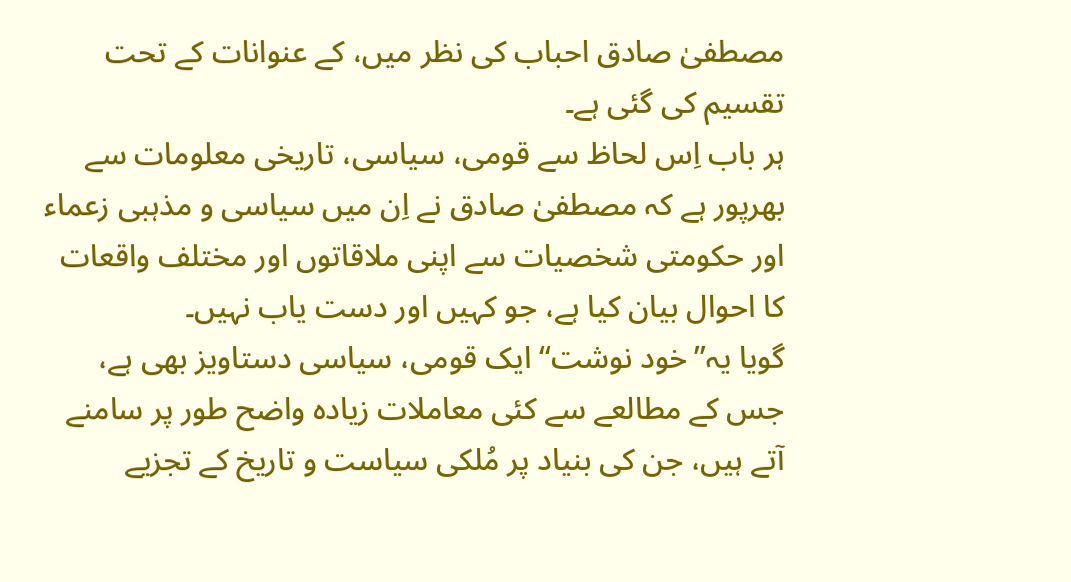مصطفیٰ صادق احباب کی نظر میں، کے عنوانات کے تحت تقسیم کی گئی ہے۔
ہر باب اِس لحاظ سے قومی، سیاسی، تاریخی معلومات سے بھرپور ہے کہ مصطفیٰ صادق نے اِن میں سیاسی و مذہبی زعماء اور حکومتی شخصیات سے اپنی ملاقاتوں اور مختلف واقعات کا احوال بیان کیا ہے، جو کہیں اور دست یاب نہیں۔
گویا یہ’’خود نوشت‘‘ ایک قومی، سیاسی دستاویز بھی ہے، جس کے مطالعے سے کئی معاملات زیادہ واضح طور پر سامنے آتے ہیں، جن کی بنیاد پر مُلکی سیاست و تاریخ کے تجزیے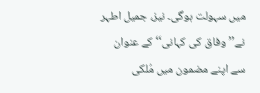میں سہولت ہوگی۔ نیز، جمیل اطہر نے’’وفاق کی کہانی‘‘ کے عنوان سے اپنے مضمون میں مُلکی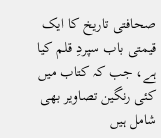صحافتی تاریخ کا ایک قیمتی باب سپردِ قلم کیا ہے، جب کہ کتاب میں کئی رنگین تصاویر بھی شامل ہیں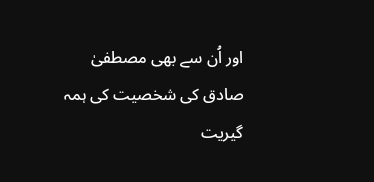اور اُن سے بھی مصطفیٰ صادق کی شخصیت کی ہمہ گیریت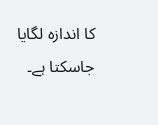کا اندازہ لگایا جاسکتا ہے۔